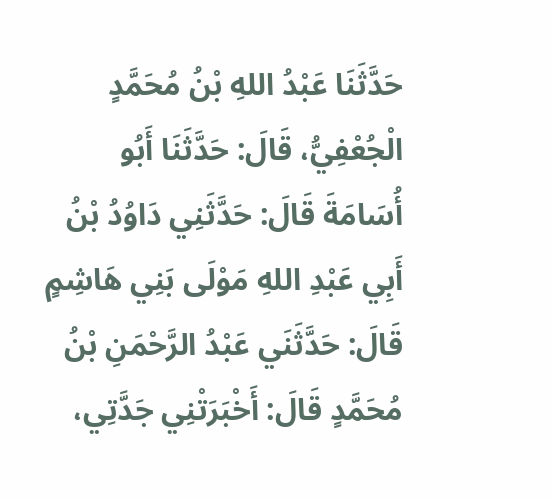حَدَّثَنَا عَبْدُ اللهِ بْنُ مُحَمَّدٍ الْجُعْفِيُّ، قَالَ: حَدَّثَنَا أَبُو أُسَامَةَ قَالَ: حَدَّثَنِي دَاوُدُ بْنُ أَبِي عَبْدِ اللهِ مَوْلَى بَنِي هَاشِمٍ قَالَ: حَدَّثَنَي عَبْدُ الرَّحْمَنِ بْنُ مُحَمَّدٍ قَالَ: أَخْبَرَتْنِي جَدَّتِي،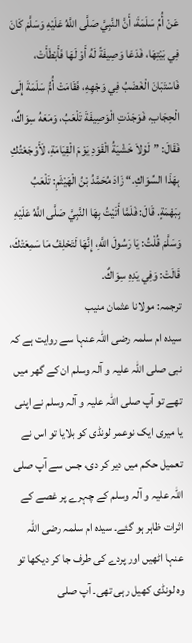عَنْ أُمِّ سَلَمَةَ، أَنَّ النَّبِيَّ صَلَّى اللَّهُ عَلَيْهِ وَسَلَّمَ كَانَ فِي بَيْتِهَا، فَدَعَا وَصِيفَةً لَهُ أَوْ لَهَا فَأَبْطَأَتْ، فَاسْتَبَانَ الْغَضَبُ فِي وَجْهِهِ، فَقَامَتْ أُمُّ سَلَمَةَ إِلَى الْحِجَابِ، فَوَجَدَتِ الْوَصِيفَةَ تَلْعَبُ، وَمَعَهُ سِوَاكٌ، فَقَالَ: ”لَوْلاَ خَشْيَةُ الْقَوَدِ يَوْمَ الْقِيَامَةِ، لَأَوْجَعْتُكِ بِهَذَا السِّوَاكِ.“ زَادَ مُحَمَّدُ بْنُ الْهَيْثَمِ: تَلْعَبُ بِبَهْمَةٍ. قَالَ: فَلَمَّا أَتَيْتُ بِهَا النَّبِيَّ صَلَّى اللَّهُ عَلَيْهِ وَسَلَّمَ قُلْتُ: يَا رَسُولَ اللَّهِ، إِنَّهَا لَتَحْلِفُ مَا سَمِعَتْكَ، قَالَتْ: وَفِي يَدِهِ سِوَاكٌ.
ترجمہ: مولانا عثمان منیب
سیدہ ام سلمہ رضی اللہ عنہا سے روایت ہے کہ نبی صلی اللہ علیہ و آلہ وسلم ان کے گھر میں تھے تو آپ صلی اللہ علیہ و آلہ وسلم نے اپنی یا میری ایک نوعمر لونڈی کو بلایا تو اس نے تعمیل حکم میں دیر کر دی، جس سے آپ صلی اللہ علیہ و آلہ وسلم کے چہرے پر غصے کے اثرات ظاہر ہو گئے۔ سیدہ ام سلمہ رضی اللہ عنہا اٹھیں اور پردے کی طرف جا کر دیکھا تو وہ لونڈی کھیل رہی تھی۔ آپ صلی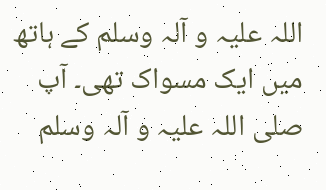اللہ علیہ و آلہ وسلم کے ہاتھ میں ایک مسواک تھی۔ آپ صلی اللہ علیہ و آلہ وسلم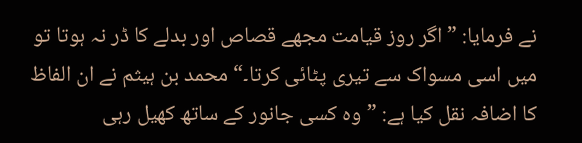نے فرمایا: ”اگر روز قیامت مجھے قصاص اور بدلے کا ڈر نہ ہوتا تو میں اسی مسواک سے تیری پٹائی کرتا۔“ محمد بن ہیثم نے ان الفاظ کا اضافہ نقل کیا ہے: ”وہ کسی جانور کے ساتھ کھیل رہی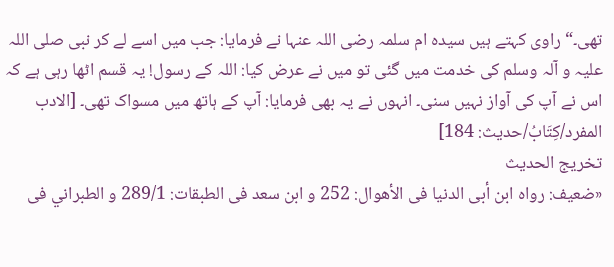تھی۔“ راوی کہتے ہیں سیدہ ام سلمہ رضی اللہ عنہا نے فرمایا: جب میں اسے لے کر نبی صلی اللہ علیہ و آلہ وسلم کی خدمت میں گئی تو میں نے عرض کیا: اللہ کے رسول! یہ قسم اٹھا رہی ہے کہ اس نے آپ کی آواز نہیں سنی۔ انہوں نے یہ بھی فرمایا: آپ کے ہاتھ میں مسواک تھی۔ [الادب المفرد/كِتَابُ/حدیث: 184]
تخریج الحدیث
«ضعيف: رواه ابن أبى الدنيا فى الأهوال: 252 و ابن سعد فى الطبقات: 289/1 و الطبراني فى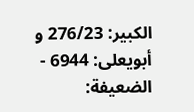الكبير: 276/23 و أبويعلى: 6944 - الضعيفة: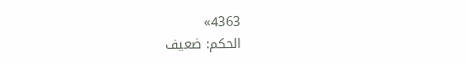4363»
الحكم: ضعيف